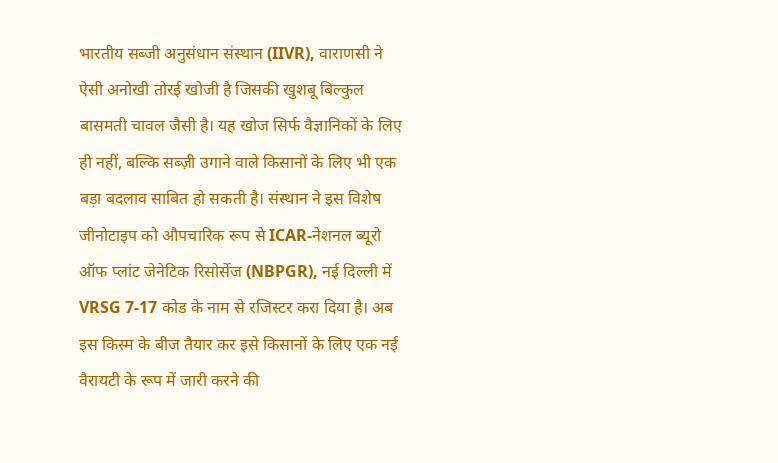भारतीय सब्जी अनुसंधान संस्थान (IIVR), वाराणसी ने ऐसी अनोखी तोरई खोजी है जिसकी खुशबू बिल्कुल बासमती चावल जैसी है। यह खोज सिर्फ वैज्ञानिकों के लिए ही नहीं, बल्कि सब्ज़ी उगाने वाले किसानों के लिए भी एक बड़ा बदलाव साबित हो सकती है। संस्थान ने इस विशेष जीनोटाइप को औपचारिक रूप से ICAR-नेशनल ब्यूरो ऑफ प्लांट जेनेटिक रिसोर्सेज (NBPGR), नई दिल्ली में VRSG 7-17 कोड के नाम से रजिस्टर करा दिया है। अब इस किस्म के बीज तैयार कर इसे किसानों के लिए एक नई वैरायटी के रूप में जारी करने की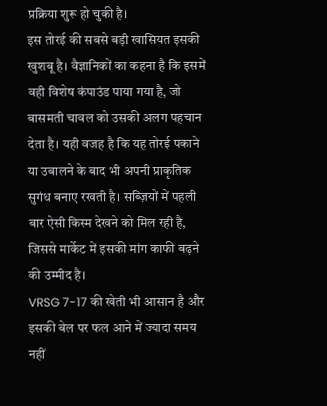प्रक्रिया शुरू हो चुकी है।
इस तोरई की सबसे बड़ी खासियत इसकी खुशबू है। वैज्ञानिकों का कहना है कि इसमें वही विशेष कंपाउंड पाया गया है, जो बासमती चावल को उसकी अलग पहचान देता है। यही वजह है कि यह तोरई पकाने या उबालने के बाद भी अपनी प्राकृतिक सुगंध बनाए रखती है। सब्ज़ियों में पहली बार ऐसी किस्म देखने को मिल रही है, जिससे मार्केट में इसकी मांग काफी बढ़ने की उम्मीद है।
VRSG 7-17 की खेती भी आसान है और इसकी बेल पर फल आने में ज्यादा समय नहीं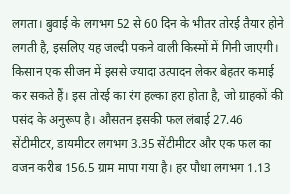लगता। बुवाई के लगभग 52 से 60 दिन के भीतर तोरई तैयार होने लगती है, इसलिए यह जल्दी पकने वाली किस्मों में गिनी जाएगी। किसान एक सीजन में इससे ज्यादा उत्पादन लेकर बेहतर कमाई कर सकते हैं। इस तोरई का रंग हल्का हरा होता है, जो ग्राहकों की पसंद के अनुरूप है। औसतन इसकी फल लंबाई 27.46 सेंटीमीटर, डायमीटर लगभग 3.35 सेंटीमीटर और एक फल का वजन करीब 156.5 ग्राम मापा गया है। हर पौधा लगभग 1.13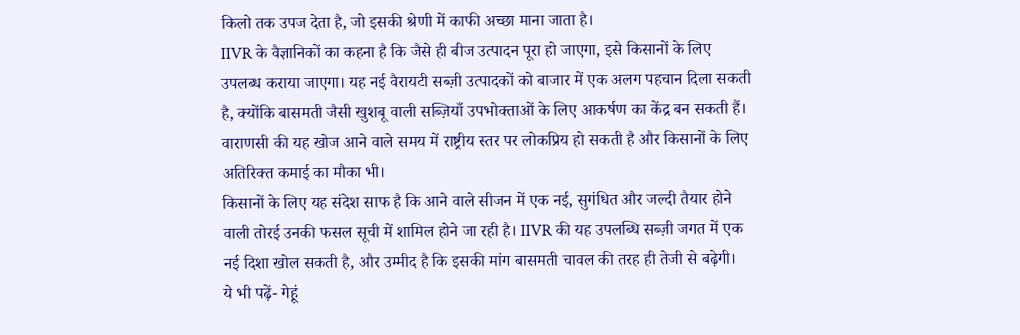किलो तक उपज देता है, जो इसकी श्रेणी में काफी अच्छा माना जाता है।
IIVR के वैज्ञानिकों का कहना है कि जैसे ही बीज उत्पादन पूरा हो जाएगा, इसे किसानों के लिए उपलब्ध कराया जाएगा। यह नई वैरायटी सब्ज़ी उत्पादकों को बाजार में एक अलग पहचान दिला सकती है, क्योंकि बासमती जैसी खुशबू वाली सब्ज़ियाँ उपभोक्ताओं के लिए आकर्षण का केंद्र बन सकती हैं। वाराणसी की यह खोज आने वाले समय में राष्ट्रीय स्तर पर लोकप्रिय हो सकती है और किसानों के लिए अतिरिक्त कमाई का मौका भी।
किसानों के लिए यह संदेश साफ है कि आने वाले सीजन में एक नई, सुगंधित और जल्दी तैयार होने वाली तोरई उनकी फसल सूची में शामिल होने जा रही है। IIVR की यह उपलब्धि सब्ज़ी जगत में एक नई दिशा खोल सकती है, और उम्मीद है कि इसकी मांग बासमती चावल की तरह ही तेजी से बढ़ेगी।
ये भी पढ़ें- गेहूं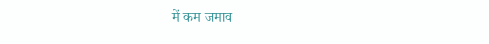में कम जमाव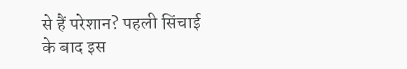से हैं परेशान? पहली सिंचाई के बाद इस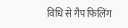विधि से गैप फिलिंग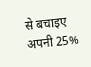से बचाइए अपनी 25%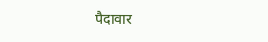पैदावार